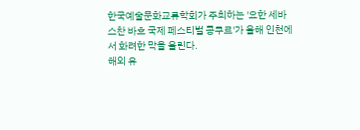한국예술문화교류학회가 주최하는 '요한 세바스찬 바흐 국제 페스티벌 콩쿠르'가 올해 인천에서 화려한 막을 올린다.
해외 유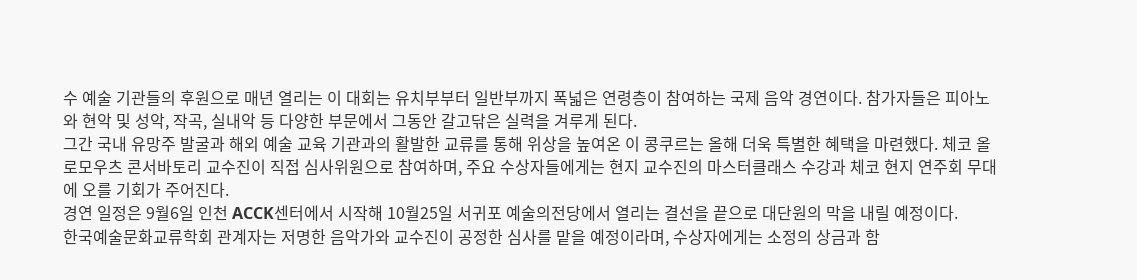수 예술 기관들의 후원으로 매년 열리는 이 대회는 유치부부터 일반부까지 폭넓은 연령층이 참여하는 국제 음악 경연이다. 참가자들은 피아노와 현악 및 성악, 작곡, 실내악 등 다양한 부문에서 그동안 갈고닦은 실력을 겨루게 된다.
그간 국내 유망주 발굴과 해외 예술 교육 기관과의 활발한 교류를 통해 위상을 높여온 이 콩쿠르는 올해 더욱 특별한 혜택을 마련했다. 체코 올로모우츠 콘서바토리 교수진이 직접 심사위원으로 참여하며, 주요 수상자들에게는 현지 교수진의 마스터클래스 수강과 체코 현지 연주회 무대에 오를 기회가 주어진다.
경연 일정은 9월6일 인천 ACCK센터에서 시작해 10월25일 서귀포 예술의전당에서 열리는 결선을 끝으로 대단원의 막을 내릴 예정이다.
한국예술문화교류학회 관계자는 저명한 음악가와 교수진이 공정한 심사를 맡을 예정이라며, 수상자에게는 소정의 상금과 함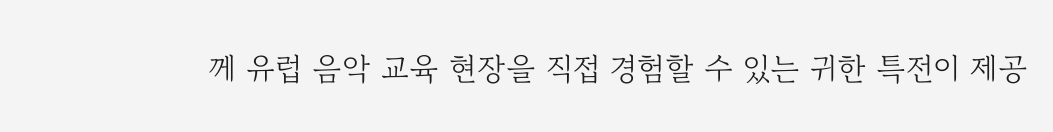께 유럽 음악 교육 현장을 직접 경험할 수 있는 귀한 특전이 제공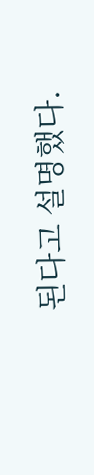된다고 설명했다.